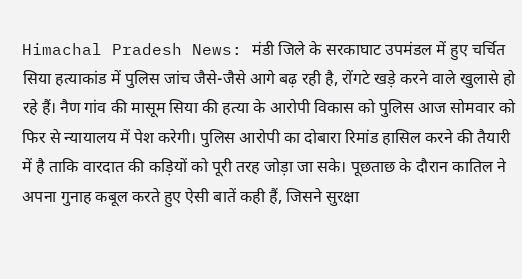Himachal Pradesh News: मंडी जिले के सरकाघाट उपमंडल में हुए चर्चित सिया हत्याकांड में पुलिस जांच जैसे-जैसे आगे बढ़ रही है, रोंगटे खड़े करने वाले खुलासे हो रहे हैं। नैण गांव की मासूम सिया की हत्या के आरोपी विकास को पुलिस आज सोमवार को फिर से न्यायालय में पेश करेगी। पुलिस आरोपी का दोबारा रिमांड हासिल करने की तैयारी में है ताकि वारदात की कड़ियों को पूरी तरह जोड़ा जा सके। पूछताछ के दौरान कातिल ने अपना गुनाह कबूल करते हुए ऐसी बातें कही हैं, जिसने सुरक्षा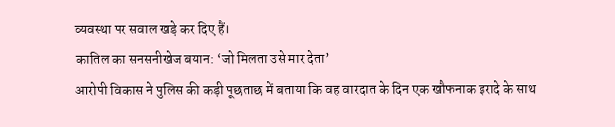व्यवस्था पर सवाल खड़े कर दिए हैं।
कातिल का सनसनीखेज बयान: ‘जो मिलता उसे मार देता’
आरोपी विकास ने पुलिस की कड़ी पूछताछ में बताया कि वह वारदात के दिन एक खौफनाक इरादे के साथ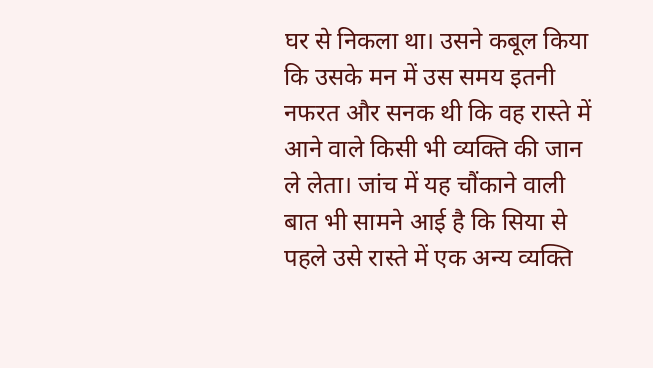घर से निकला था। उसने कबूल किया कि उसके मन में उस समय इतनी नफरत और सनक थी कि वह रास्ते में आने वाले किसी भी व्यक्ति की जान ले लेता। जांच में यह चौंकाने वाली बात भी सामने आई है कि सिया से पहले उसे रास्ते में एक अन्य व्यक्ति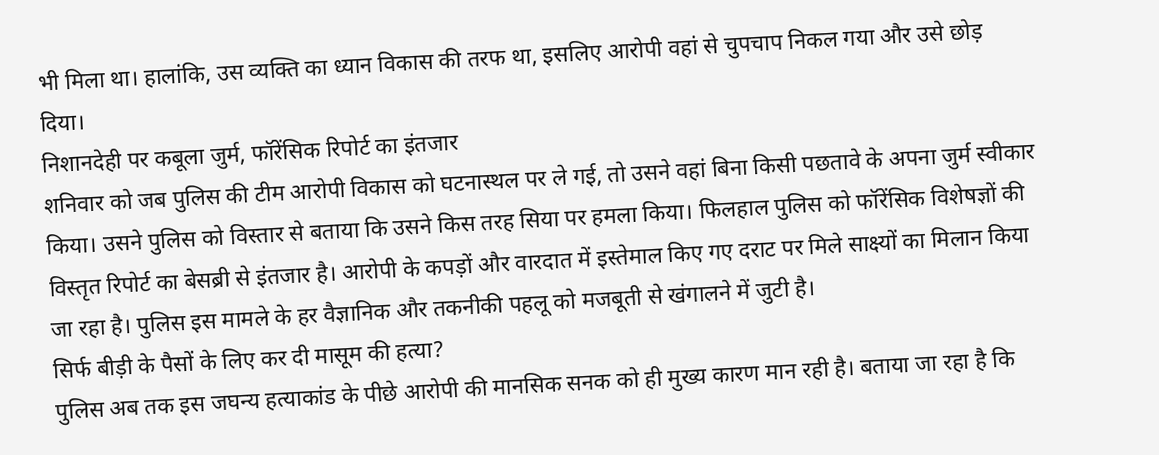भी मिला था। हालांकि, उस व्यक्ति का ध्यान विकास की तरफ था, इसलिए आरोपी वहां से चुपचाप निकल गया और उसे छोड़ दिया।
निशानदेही पर कबूला जुर्म, फॉरेंसिक रिपोर्ट का इंतजार
शनिवार को जब पुलिस की टीम आरोपी विकास को घटनास्थल पर ले गई, तो उसने वहां बिना किसी पछतावे के अपना जुर्म स्वीकार किया। उसने पुलिस को विस्तार से बताया कि उसने किस तरह सिया पर हमला किया। फिलहाल पुलिस को फॉरेंसिक विशेषज्ञों की विस्तृत रिपोर्ट का बेसब्री से इंतजार है। आरोपी के कपड़ों और वारदात में इस्तेमाल किए गए दराट पर मिले साक्ष्यों का मिलान किया जा रहा है। पुलिस इस मामले के हर वैज्ञानिक और तकनीकी पहलू को मजबूती से खंगालने में जुटी है।
सिर्फ बीड़ी के पैसों के लिए कर दी मासूम की हत्या?
पुलिस अब तक इस जघन्य हत्याकांड के पीछे आरोपी की मानसिक सनक को ही मुख्य कारण मान रही है। बताया जा रहा है कि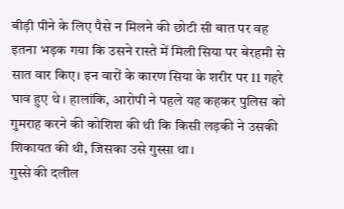बीड़ी पीने के लिए पैसे न मिलने की छोटी सी बात पर वह इतना भड़क गया कि उसने रास्ते में मिली सिया पर बेरहमी से सात वार किए। इन वारों के कारण सिया के शरीर पर 11 गहरे घाव हुए थे। हालांकि, आरोपी ने पहले यह कहकर पुलिस को गुमराह करने की कोशिश की थी कि किसी लड़की ने उसकी शिकायत की थी, जिसका उसे गुस्सा था।
गुस्से की दलील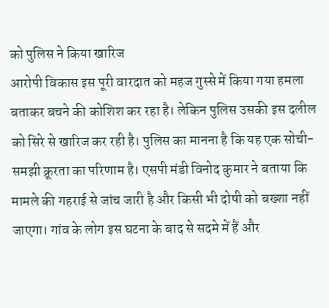को पुलिस ने किया खारिज
आरोपी विकास इस पूरी वारदात को महज गुस्से में किया गया हमला बताकर बचने की कोशिश कर रहा है। लेकिन पुलिस उसकी इस दलील को सिरे से खारिज कर रही है। पुलिस का मानना है कि यह एक सोची-समझी क्रूरता का परिणाम है। एसपी मंडी विनोद कुमार ने बताया कि मामले की गहराई से जांच जारी है और किसी भी दोषी को बख्शा नहीं जाएगा। गांव के लोग इस घटना के बाद से सदमे में हैं और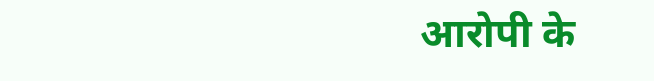आरोपी के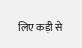लिए कड़ी से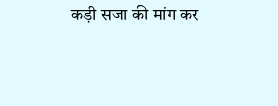कड़ी सजा की मांग कर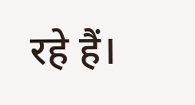रहे हैं।